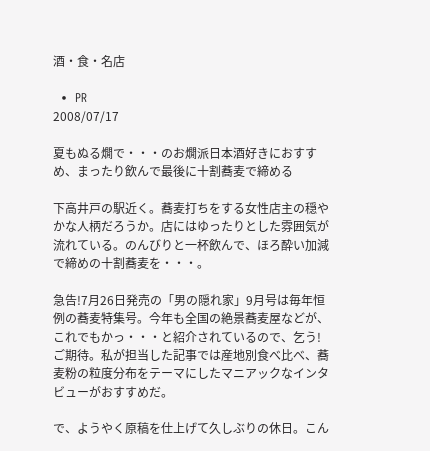酒・食・名店

  •  PR
2008/07/17

夏もぬる燗で・・・のお燗派日本酒好きにおすすめ、まったり飲んで最後に十割蕎麦で締める

下高井戸の駅近く。蕎麦打ちをする女性店主の穏やかな人柄だろうか。店にはゆったりとした雰囲気が流れている。のんびりと一杯飲んで、ほろ酔い加減で締めの十割蕎麦を・・・。

急告!7月26日発売の「男の隠れ家」9月号は毎年恒例の蕎麦特集号。今年も全国の絶景蕎麦屋などが、これでもかっ・・・と紹介されているので、乞う!ご期待。私が担当した記事では産地別食べ比べ、蕎麦粉の粒度分布をテーマにしたマニアックなインタビューがおすすめだ。

で、ようやく原稿を仕上げて久しぶりの休日。こん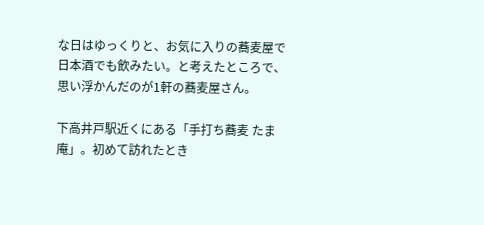な日はゆっくりと、お気に入りの蕎麦屋で日本酒でも飲みたい。と考えたところで、思い浮かんだのが1軒の蕎麦屋さん。

下高井戸駅近くにある「手打ち蕎麦 たま庵」。初めて訪れたとき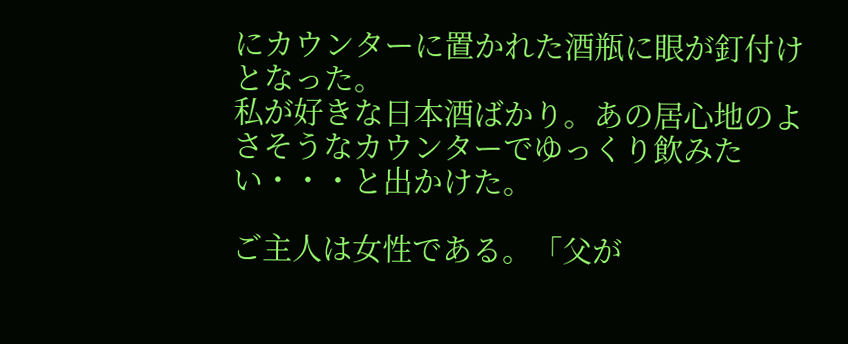にカウンターに置かれた酒瓶に眼が釘付けとなった。
私が好きな日本酒ばかり。あの居心地のよさそうなカウンターでゆっくり飲みたい・・・と出かけた。

ご主人は女性である。「父が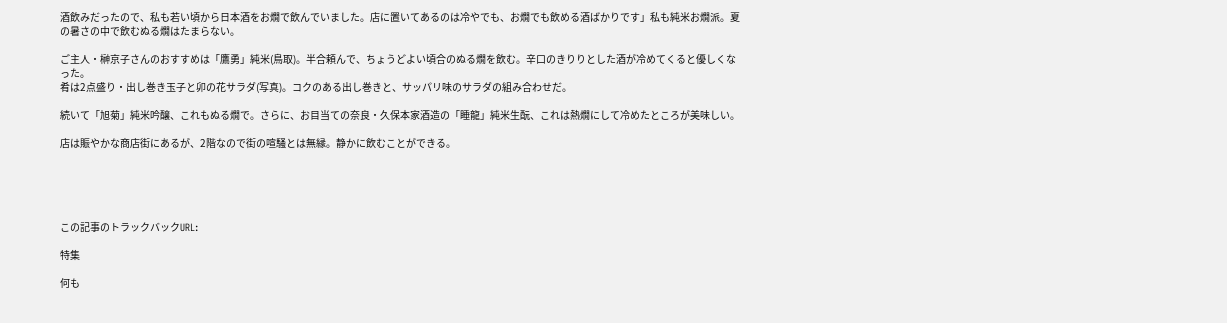酒飲みだったので、私も若い頃から日本酒をお燗で飲んでいました。店に置いてあるのは冷やでも、お燗でも飲める酒ばかりです」私も純米お燗派。夏の暑さの中で飲むぬる燗はたまらない。

ご主人・榊京子さんのおすすめは「鷹勇」純米(鳥取)。半合頼んで、ちょうどよい頃合のぬる燗を飲む。辛口のきりりとした酒が冷めてくると優しくなった。
肴は2点盛り・出し巻き玉子と卯の花サラダ(写真)。コクのある出し巻きと、サッパリ味のサラダの組み合わせだ。

続いて「旭菊」純米吟醸、これもぬる燗で。さらに、お目当ての奈良・久保本家酒造の「睡龍」純米生酛、これは熱燗にして冷めたところが美味しい。

店は賑やかな商店街にあるが、2階なので街の喧騒とは無縁。静かに飲むことができる。





この記事のトラックバックURL:

特集

何も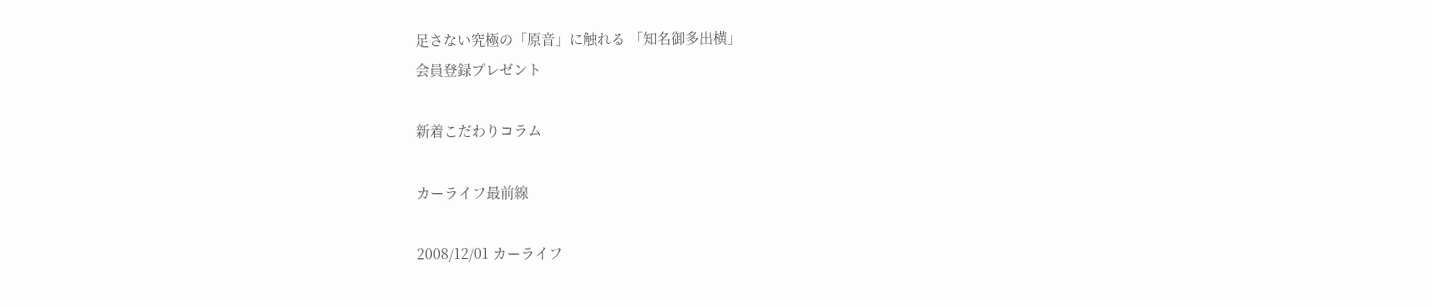足さない究極の「原音」に触れる 「知名御多出横」
会員登録プレゼント

新着こだわりコラム

カーライフ最前線

2008/12/01 カーライフ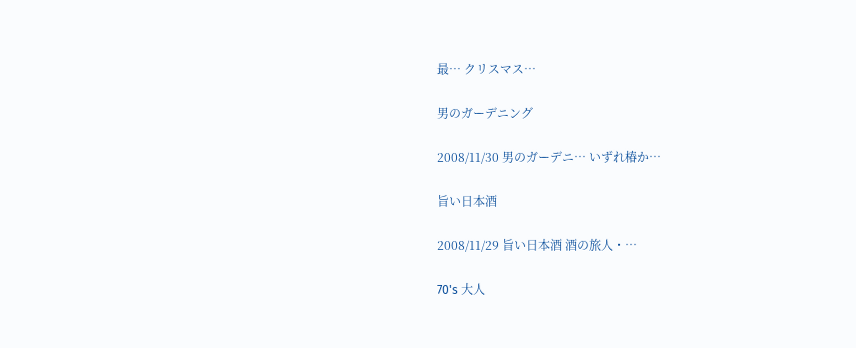最… クリスマス…

男のガーデニング

2008/11/30 男のガーデニ… いずれ椿か…

旨い日本酒

2008/11/29 旨い日本酒 酒の旅人・…

70's 大人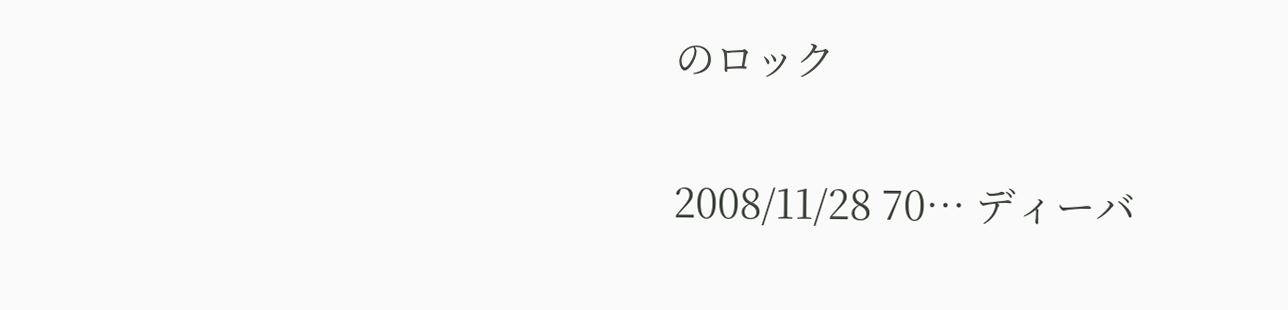のロック

2008/11/28 70… ディーバ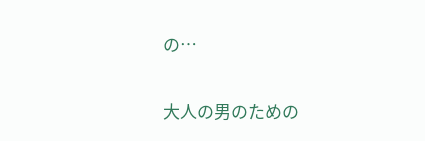の…

大人の男のための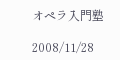オペラ入門塾

2008/11/28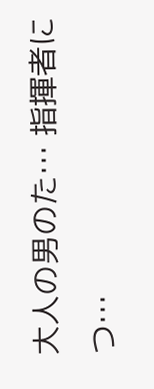大人の男のた… 指揮者につ…